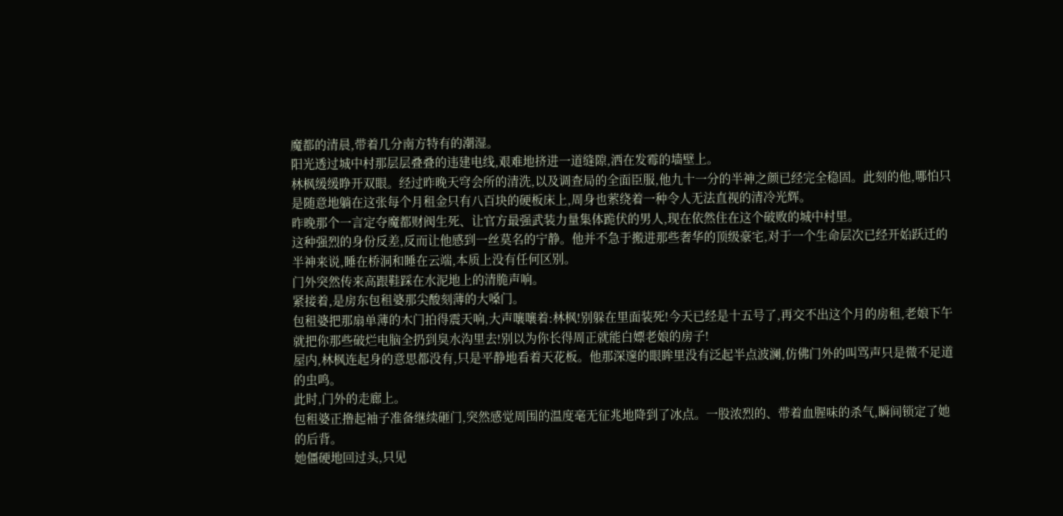魔都的清晨,带着几分南方特有的潮湿。
阳光透过城中村那层层叠叠的违建电线,艰难地挤进一道缝隙,洒在发霉的墙壁上。
林枫缓缓睁开双眼。经过昨晚天穹会所的清洗,以及调查局的全面臣服,他九十一分的半神之颜已经完全稳固。此刻的他,哪怕只是随意地躺在这张每个月租金只有八百块的硬板床上,周身也萦绕着一种令人无法直视的清冷光辉。
昨晚那个一言定夺魔都财阀生死、让官方最强武装力量集体跪伏的男人,现在依然住在这个破败的城中村里。
这种强烈的身份反差,反而让他感到一丝莫名的宁静。他并不急于搬进那些奢华的顶级豪宅,对于一个生命层次已经开始跃迁的半神来说,睡在桥洞和睡在云端,本质上没有任何区别。
门外突然传来高跟鞋踩在水泥地上的清脆声响。
紧接着,是房东包租婆那尖酸刻薄的大嗓门。
包租婆把那扇单薄的木门拍得震天响,大声嚷嚷着:林枫!别躲在里面装死!今天已经是十五号了,再交不出这个月的房租,老娘下午就把你那些破烂电脑全扔到臭水沟里去!别以为你长得周正就能白嫖老娘的房子!
屋内,林枫连起身的意思都没有,只是平静地看着天花板。他那深邃的眼眸里没有泛起半点波澜,仿佛门外的叫骂声只是微不足道的虫鸣。
此时,门外的走廊上。
包租婆正撸起袖子准备继续砸门,突然感觉周围的温度毫无征兆地降到了冰点。一股浓烈的、带着血腥味的杀气,瞬间锁定了她的后背。
她僵硬地回过头,只见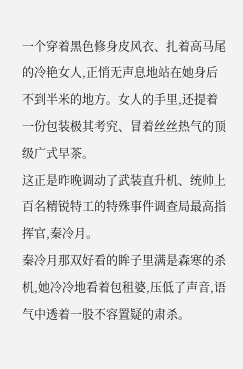一个穿着黑色修身皮风衣、扎着高马尾的冷艳女人,正悄无声息地站在她身后不到半米的地方。女人的手里,还提着一份包装极其考究、冒着丝丝热气的顶级广式早茶。
这正是昨晚调动了武装直升机、统帅上百名精锐特工的特殊事件调查局最高指挥官,秦冷月。
秦冷月那双好看的眸子里满是森寒的杀机,她冷冷地看着包租婆,压低了声音,语气中透着一股不容置疑的肃杀。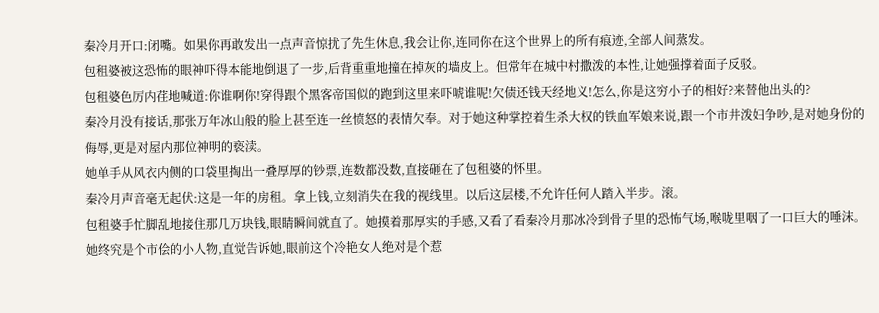秦冷月开口:闭嘴。如果你再敢发出一点声音惊扰了先生休息,我会让你,连同你在这个世界上的所有痕迹,全部人间蒸发。
包租婆被这恐怖的眼神吓得本能地倒退了一步,后背重重地撞在掉灰的墙皮上。但常年在城中村撒泼的本性,让她强撑着面子反驳。
包租婆色厉内荏地喊道:你谁啊你!穿得跟个黑客帝国似的跑到这里来吓唬谁呢!欠债还钱天经地义!怎么,你是这穷小子的相好?来替他出头的?
秦冷月没有接话,那张万年冰山般的脸上甚至连一丝愤怒的表情欠奉。对于她这种掌控着生杀大权的铁血军娘来说,跟一个市井泼妇争吵,是对她身份的侮辱,更是对屋内那位神明的亵渎。
她单手从风衣内侧的口袋里掏出一叠厚厚的钞票,连数都没数,直接砸在了包租婆的怀里。
秦冷月声音毫无起伏:这是一年的房租。拿上钱,立刻消失在我的视线里。以后这层楼,不允许任何人踏入半步。滚。
包租婆手忙脚乱地接住那几万块钱,眼睛瞬间就直了。她摸着那厚实的手感,又看了看秦冷月那冰冷到骨子里的恐怖气场,喉咙里咽了一口巨大的唾沫。
她终究是个市侩的小人物,直觉告诉她,眼前这个冷艳女人绝对是个惹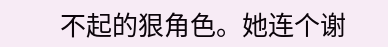不起的狠角色。她连个谢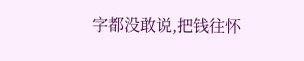字都没敢说,把钱往怀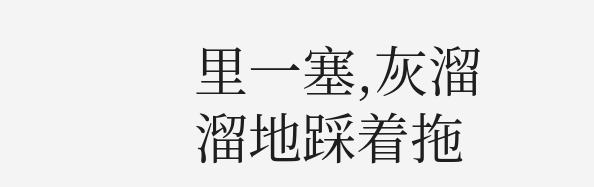里一塞,灰溜溜地踩着拖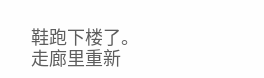鞋跑下楼了。
走廊里重新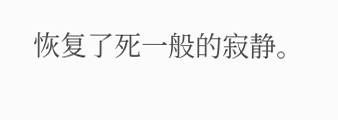恢复了死一般的寂静。